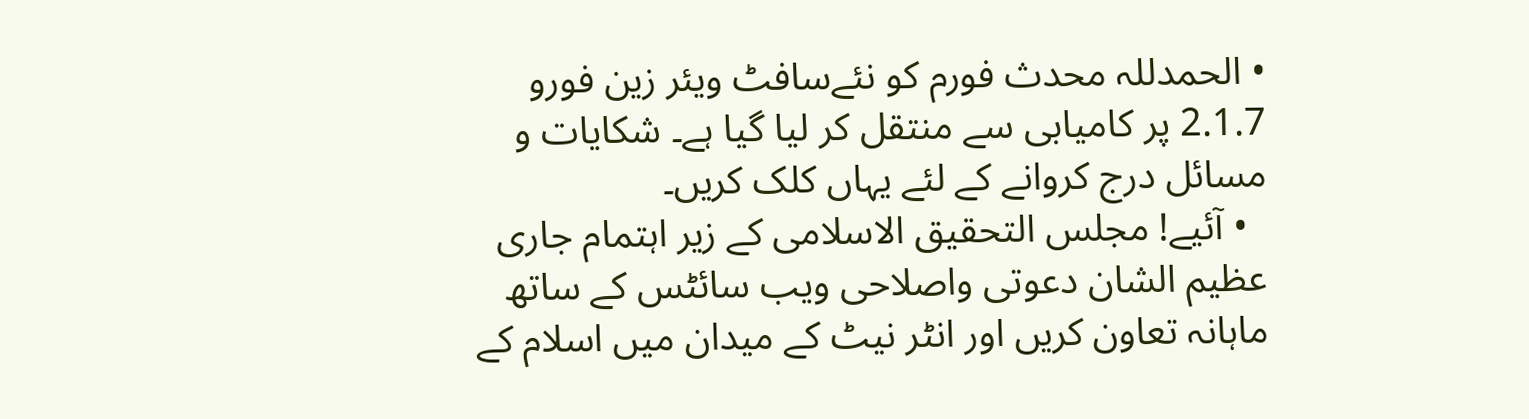• الحمدللہ محدث فورم کو نئےسافٹ ویئر زین فورو 2.1.7 پر کامیابی سے منتقل کر لیا گیا ہے۔ شکایات و مسائل درج کروانے کے لئے یہاں کلک کریں۔
  • آئیے! مجلس التحقیق الاسلامی کے زیر اہتمام جاری عظیم الشان دعوتی واصلاحی ویب سائٹس کے ساتھ ماہانہ تعاون کریں اور انٹر نیٹ کے میدان میں اسلام کے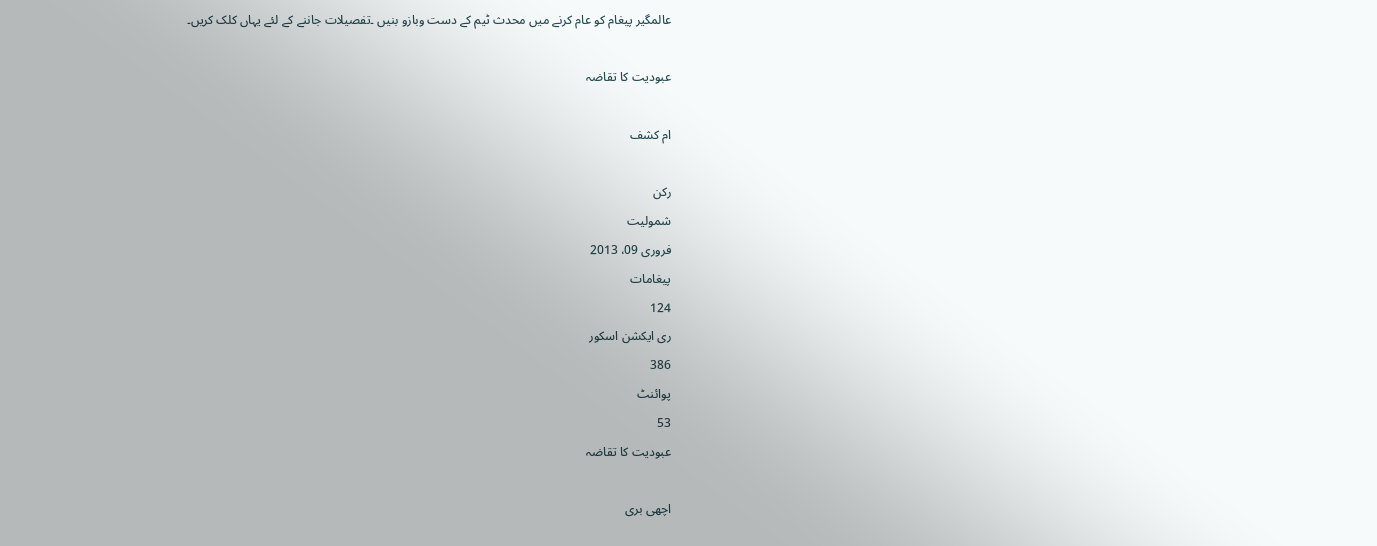عالمگیر پیغام کو عام کرنے میں محدث ٹیم کے دست وبازو بنیں ۔تفصیلات جاننے کے لئے یہاں کلک کریں۔

عبودیت کا تقاضہ

ام کشف

رکن
شمولیت
فروری 09، 2013
پیغامات
124
ری ایکشن اسکور
386
پوائنٹ
53
عبودیت کا تقاضہ

اچھی بری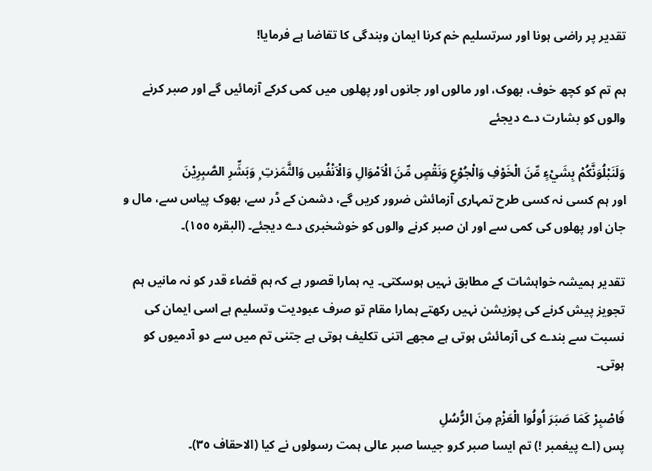تقدیر پر راضی ہونا اور سرتسلیم خم کرنا ایمان وبندگی کا تقاضا ہے فرمایا!

ہم تم کو کچھ خوف، بھوک، اور مالوں اور جانوں اور پھلوں میں کمی کرکے آزمائیں گے اور صبر کرنے والوں کو بشارت دے دیجئے

وَلَنَبْلُوَنَّكُمْ بِشَيْءٍ مِّنَ الْخَوْفِ وَالْجُوْعِ وَنَقْصٍ مِّنَ الْاَمْوَالِ وَالْاَنْفُسِ وَالثَّمَرٰتِ ۭ وَبَشِّرِ الصّٰبِرِيْنَ
اور ہم کسی نہ کسی طرح تمہاری آزمائش ضرور کریں گے، دشمن کے ڈر سے، بھوک پیاس سے، مال و جان اور پھلوں کی کمی سے اور ان صبر کرنے والوں کو خوشخبری دے دیجئے۔ (البقرہ ١٥٥)۔

تقدیر ہمیشہ خواہشات کے مطابق نہیں ہوسکتی۔ یہ ہمارا قصور ہے کہ ہم قضاء قدر کو نہ مانیں ہم تجویز پیش کرنے کی پوزیشن نہیں رکھتے ہمارا مقام تو صرف عبودیت وتسلیم ہے اسی ایمان کی نسبت سے بندے کی آزمائش ہوتی ہے مجھے اتنی تکلیف ہوتی ہے جتنی تم میں سے دو آدمیوں کو ہوتی۔

فَاصْبِرْ كَمَا صَبَرَ اُولُوا الْعَزْمِ مِنَ الرُّسُلِ
پس (اے پیغمبر !) تم ایسا صبر کرو جیسا صبر عالی ہمت رسولوں نے کیا (الاحقاف ٣٥)۔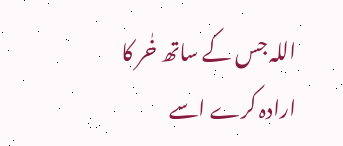اللہ جس کے ساتھ خٰر کا ارادہ کرے اسے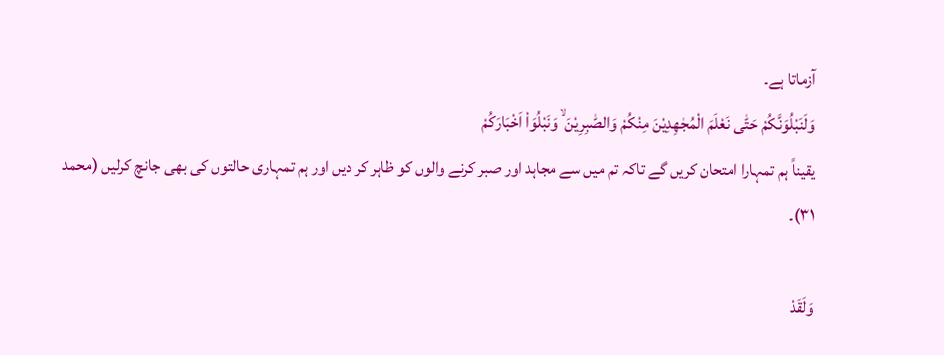آزماتا ہے۔
وَلَنَبْلُوَنَّكُمْ حَتّٰى نَعْلَمَ الْمُجٰهِدِيْنَ مِنْكُمْ وَالصّٰبِرِيْنَ ۙ وَنَبْلُوَا۟ اَخْبَارَكُمْ
یقیناً ہم تمہارا امتحان کریں گے تاکہ تم میں سے مجاہد اور صبر کرنے والوں کو ظاہر کر دیں اور ہم تمہاری حالتوں کی بھی جانچ کرلیں (محمد ٣١)۔

وَلَقَدْ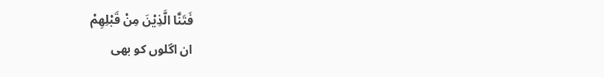فَتَنَّا الَّذِيْنَ مِنْ قَبْلِهِمْ
ان اگلوں کو بھی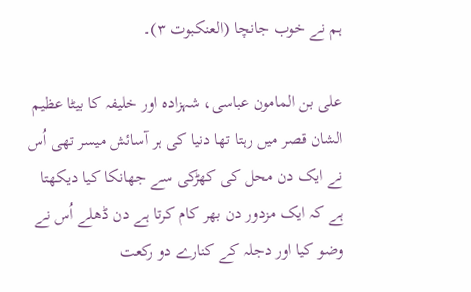ہم نے خوب جانچا (العنکبوت ٣)۔

علی بن المامون عباسی، شہزادہ اور خلیفہ کا بیٹا عظیم الشان قصر میں رہتا تھا دنیا کی ہر آسائش میسر تھی اُس نے ایک دن محل کی کھڑکی سے جھانکا کیا دیکھتا ہے کہ ایک مزدور دن بھر کام کرتا ہے دن ڈھلے اُس نے وضو کیا اور دجلہ کے کنارے دو رکعت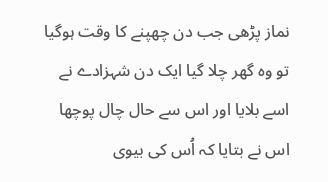نماز پڑھی جب دن چھپنے کا وقت ہوگیا تو وہ گھر چلا گیا ایک دن شہزادے نے اسے بلایا اور اس سے حال چال پوچھا اس نے بتایا کہ اُس کی بیوی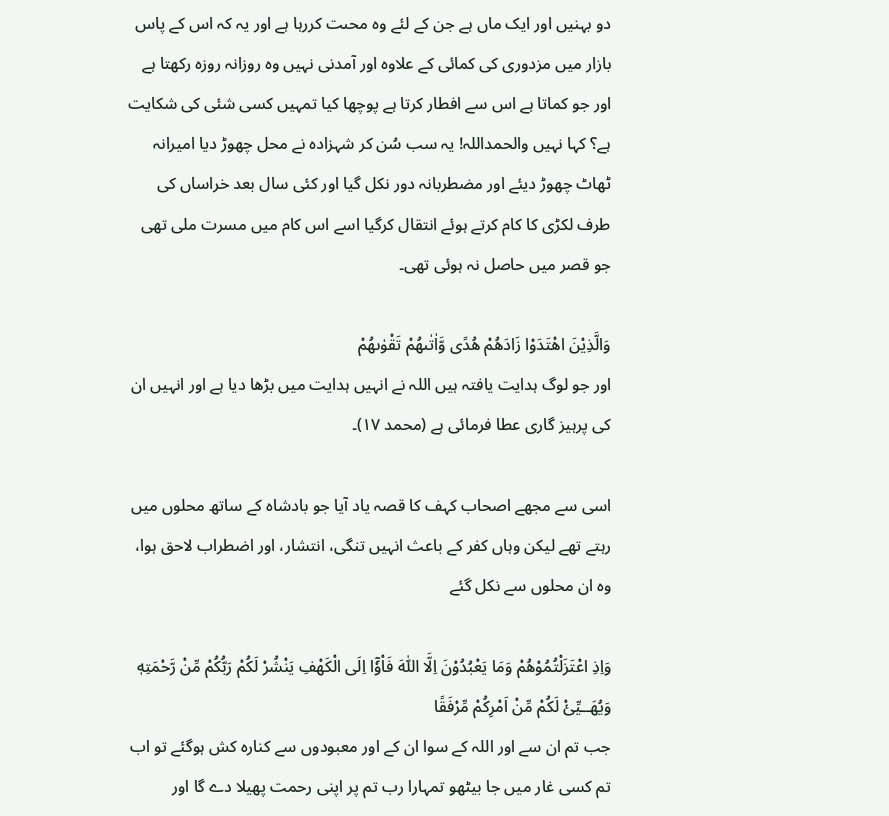دو بہنیں اور ایک ماں ہے جن کے لئے وہ محںت کررہا ہے اور یہ کہ اس کے پاس بازار میں مزدوری کی کمائی کے علاوہ اور آمدنی نہیں وہ روزانہ روزہ رکھتا ہے اور جو کماتا ہے اس سے افطار کرتا ہے پوچھا کیا تمہیں کسی شئی کی شکایت ہے؟ کہا نہیں والحمداللہ! یہ سب سُن کر شہزادہ نے محل چھوڑ دیا امیرانہ ٹھاٹ چھوڑ دیئے اور مضطربانہ دور نکل گیا اور کئی سال بعد خراساں کی طرف لکڑی کا کام کرتے ہوئے انتقال کرگیا اسے اس کام میں مسرت ملی تھی جو قصر میں حاصل نہ ہوئی تھی۔

وَالَّذِيْنَ اهْتَدَوْا زَادَهُمْ هُدًى وَّاٰتٰىهُمْ تَقْوٰىهُمْ
اور جو لوگ ہدایت یافتہ ہیں اللہ نے انہیں ہدایت میں بڑھا دیا ہے اور انہیں ان کی پرہیز گاری عطا فرمائی ہے (محمد ١٧)۔

اسی سے مجھے اصحاب کہف کا قصہ یاد آیا جو بادشاہ کے ساتھ محلوں میں رہتے تھے لیکن وہاں کفر کے باعث انہیں تنگی، انتشار، اور اضطراب لاحق ہوا، وہ ان محلوں سے نکل گئے

وَاِذِ اعْتَزَلْتُمُوْهُمْ وَمَا يَعْبُدُوْنَ اِلَّا اللّٰهَ فَاْوٗٓا اِلَى الْكَهْفِ يَنْشُرْ لَكُمْ رَبُّكُمْ مِّنْ رَّحْمَتِهٖ وَيُهَــيِّئْ لَكُمْ مِّنْ اَمْرِكُمْ مِّرْفَقًا
جب تم ان سے اور اللہ کے سوا ان کے اور معبودوں سے کنارہ کش ہوگئے تو اب تم کسی غار میں جا بیٹھو تمہارا رب تم پر اپنی رحمت پھیلا دے گا اور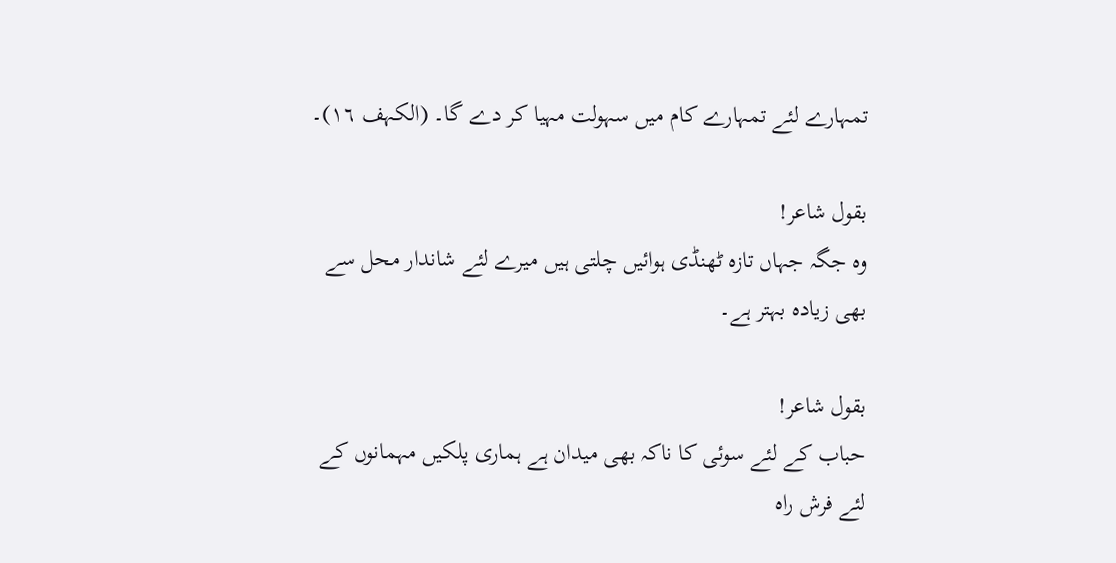تمہارے لئے تمہارے کام میں سہولت مہیا کر دے گا۔ (الکہف ١٦)۔

بقول شاعر!
وہ جگہ جہاں تازہ ٹھنڈی ہوائیں چلتی ہیں میرے لئے شاندار محل سے بھی زیادہ بہتر ہے۔

بقول شاعر!
حباب کے لئے سوئی کا ناکہ بھی میدان ہے ہماری پلکیں مہمانوں کے لئے فرش راہ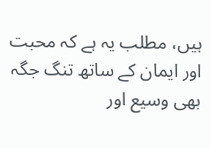ہیں، مطلب یہ ہے کہ محبت اور ایمان کے ساتھ تنگ جگہ بھی وسیع اور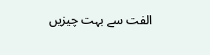الفت سے بہت چیزیں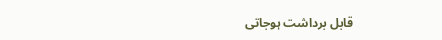قابل برداشت ہوجاتی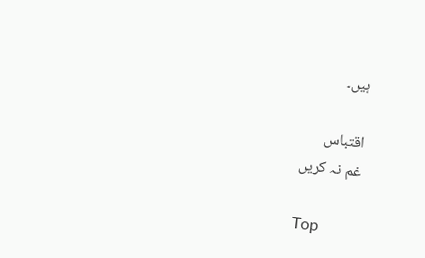ہیں۔

اقتباس
غم نہ کریں

Top